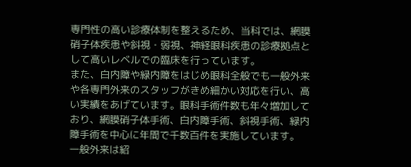専門性の高い診療体制を整えるため、当科では、網膜硝子体疾患や斜視・弱視、神経眼科疾患の診療拠点として高いレベルでの臨床を行っています。
また、白内障や緑内障をはじめ眼科全般でも一般外来や各専門外来のスタッフがきめ細かい対応を行い、高い実績をあげています。眼科手術件数も年々増加しており、網膜硝子体手術、白内障手術、斜視手術、緑内障手術を中心に年間で千数百件を実施しています。
一般外来は紹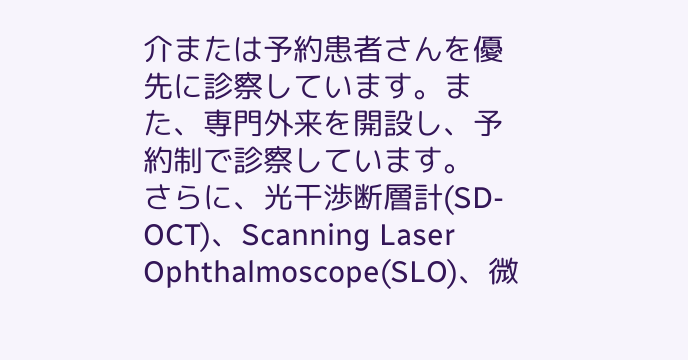介または予約患者さんを優先に診察しています。また、専門外来を開設し、予約制で診察しています。
さらに、光干渉断層計(SD-OCT)、Scanning Laser Ophthalmoscope(SLO)、微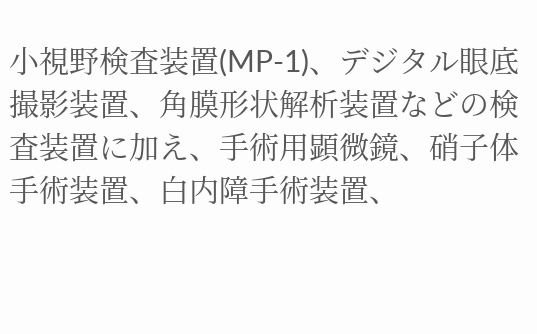小視野検査装置(MP-1)、デジタル眼底撮影装置、角膜形状解析装置などの検査装置に加え、手術用顕微鏡、硝子体手術装置、白内障手術装置、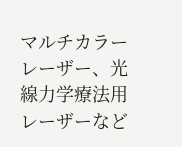マルチカラーレーザー、光線力学療法用レーザーなど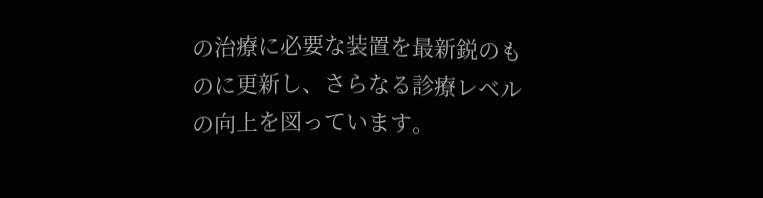の治療に必要な装置を最新鋭のものに更新し、さらなる診療レベルの向上を図っています。